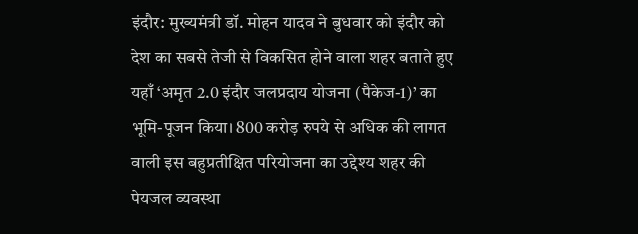इंदौर: मुख्यमंत्री डॉ. मोहन यादव ने बुधवार को इंदौर को देश का सबसे तेजी से विकसित होने वाला शहर बताते हुए यहाँ ‘अमृत 2.0 इंदौर जलप्रदाय योजना (पैकेज-1)’ का भूमि-पूजन किया। 800 करोड़ रुपये से अधिक की लागत वाली इस बहुप्रतीक्षित परियोजना का उद्देश्य शहर की पेयजल व्यवस्था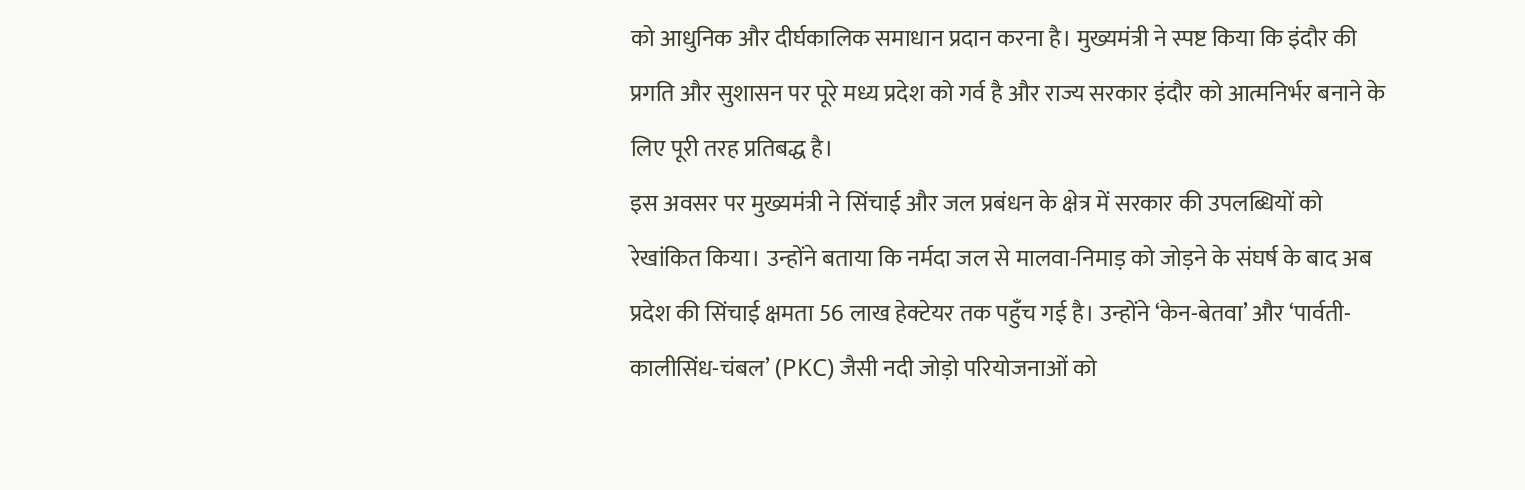को आधुनिक और दीर्घकालिक समाधान प्रदान करना है। मुख्यमंत्री ने स्पष्ट किया कि इंदौर की प्रगति और सुशासन पर पूरे मध्य प्रदेश को गर्व है और राज्य सरकार इंदौर को आत्मनिर्भर बनाने के लिए पूरी तरह प्रतिबद्ध है।
इस अवसर पर मुख्यमंत्री ने सिंचाई और जल प्रबंधन के क्षेत्र में सरकार की उपलब्धियों को रेखांकित किया। उन्होंने बताया कि नर्मदा जल से मालवा-निमाड़ को जोड़ने के संघर्ष के बाद अब प्रदेश की सिंचाई क्षमता 56 लाख हेक्टेयर तक पहुँच गई है। उन्होंने ‘केन-बेतवा’ और ‘पार्वती-कालीसिंध-चंबल’ (PKC) जैसी नदी जोड़ो परियोजनाओं को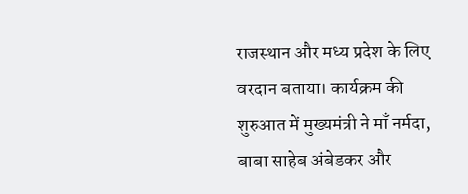राजस्थान और मध्य प्रदेश के लिए वरदान बताया। कार्यक्रम की शुरुआत में मुख्यमंत्री ने माँ नर्मदा, बाबा साहेब अंबेडकर और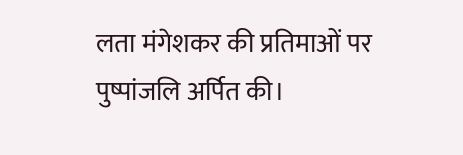लता मंगेशकर की प्रतिमाओं पर पुष्पांजलि अर्पित की।